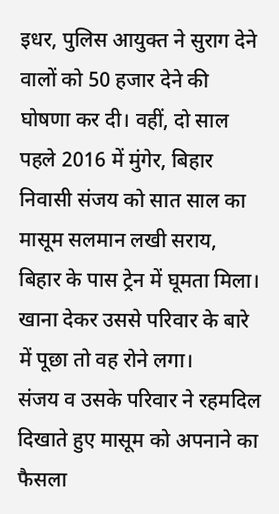इधर, पुलिस आयुक्त ने सुराग देने वालों को 50 हजार देने की घोषणा कर दी। वहीं, दो साल पहले 2016 में मुंगेर, बिहार निवासी संजय को सात साल का मासूम सलमान लखी सराय, बिहार के पास ट्रेन में घूमता मिला। खाना देकर उससे परिवार के बारे में पूछा तो वह रोने लगा।
संजय व उसके परिवार ने रहमदिल दिखाते हुए मासूम को अपनाने का फैसला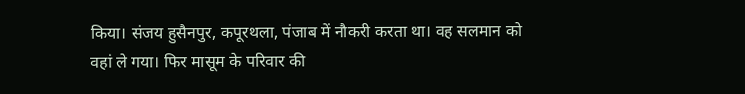किया। संजय हुसैनपुर, कपूरथला, पंजाब में नौकरी करता था। वह सलमान को वहां ले गया। फिर मासूम के परिवार की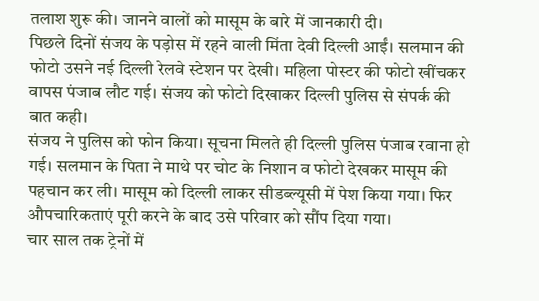तलाश शुरू की। जानने वालों को मासूम के बारे में जानकारी दी।
पिछले दिनों संजय के पड़ोस में रहने वाली मिंता देवी दिल्ली आईं। सलमान की फोटो उसने नई दिल्ली रेलवे स्टेशन पर देखी। महिला पोस्टर की फोटो खींचकर वापस पंजाब लौट गई। संजय को फोटो दिखाकर दिल्ली पुलिस से संपर्क की बात कही।
संजय ने पुलिस को फोन किया। सूचना मिलते ही दिल्ली पुलिस पंजाब रवाना हो गई। सलमान के पिता ने माथे पर चोट के निशान व फोटो देखकर मासूम की पहचान कर ली। मासूम को दिल्ली लाकर सीडब्ल्यूसी में पेश किया गया। फिर औपचारिकताएं पूरी करने के बाद उसे परिवार को सौंप दिया गया।
चार साल तक ट्रेनों में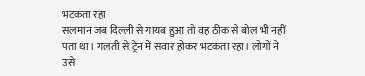भटकता रहा
सलमान जब दिल्ली से गायब हुआ तो वह ठीक से बोल भी नहीं पता था। गलती से ट्रेन में सवार होकर भटकता रहा। लोगों ने उसे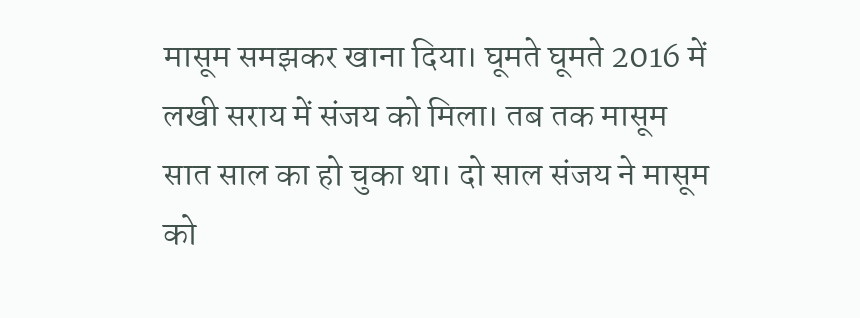मासूम समझकर खाना दिया। घूमते घूमते 2016 में लखी सराय में संजय को मिला। तब तक मासूम सात साल का हो चुका था। दो साल संजय ने मासूम को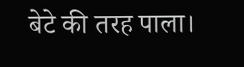बेटे की तरह पाला।